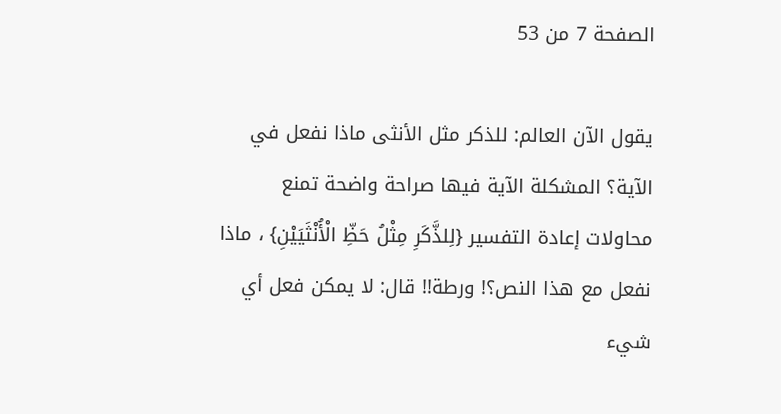الصفحة 7 من 53

يقول الآن العالم: للذكر مثل الأنثى ماذا نفعل في الآية؟ المشكلة الآية فيها صراحة واضحة تمنع محاولات إعادة التفسير {لِلذَّكَرِ مِثْلُ حَظِّ الْأُنْثَيَيْنِ} ، ماذا نفعل مع هذا النص؟! ورطة!! قال: لا يمكن فعل أي شيء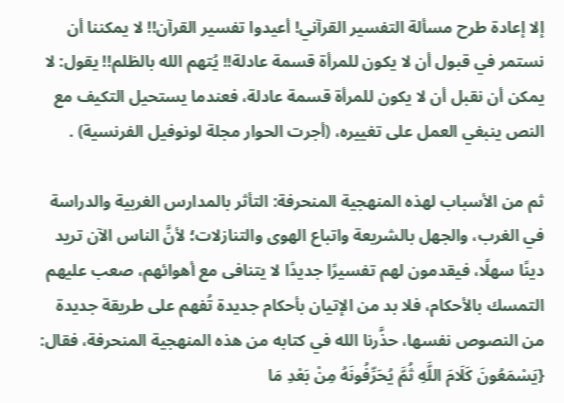إلا إعادة طرح مسألة التفسير القرآني! أعيدوا تفسير القرآن!! لا يمكننا أن نستمر في قبول أن لا يكون للمرأة قسمة عادلة!! يُتهم الله بالظلم!! يقول: لا يمكن أن نقبل أن لا يكون للمرأة قسمة عادلة، فعندما يستحيل التكيف مع النص ينبغي العمل على تغييره، (أجرت الحوار مجلة لونوفيل الفرنسية) .

ثم من الأسباب لهذه المنهجية المنحرفة: التأثر بالمدارس الغربية والدراسة في الغرب، والجهل بالشريعة واتباع الهوى والتنازلات؛ لأنَّ الناس الآن تريد دينًا سهلًا، فيقدمون لهم تفسيرًا جديدًا لا يتنافى مع أهوائهم، صعب عليهم التمسك بالأحكام، فلا بد من الإتيان بأحكام جديدة تُفهم على طريقة جديدة من النصوص نفسها، حذَّرنا الله في كتابه من هذه المنهجية المنحرفة، فقال: {يَسْمَعُونَ كَلَامَ اللَّهِ ثُمَّ يُحَرِّفُونَهُ مِنْ بَعْدِ مَا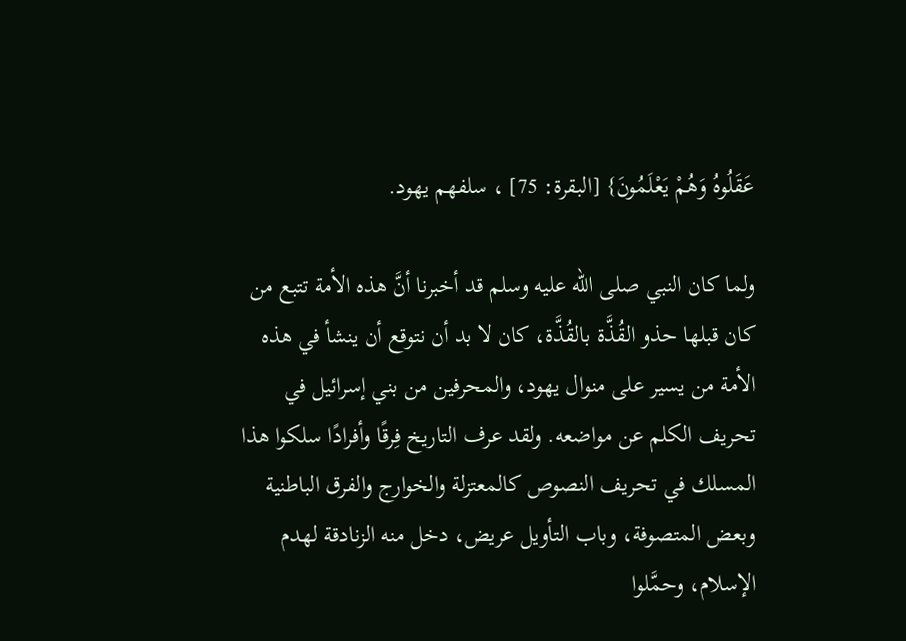عَقَلُوهُ وَهُمْ يَعْلَمُونَ} [البقرة: 75] ، سلفهم يهود.

ولما كان النبي صلى الله عليه وسلم قد أخبرنا أنَّ هذه الأمة تتبع من كان قبلها حذو القُذَّة بالقُذَّة، كان لا بد أن نتوقع أن ينشأ في هذه الأمة من يسير على منوال يهود، والمحرفين من بني إسرائيل في تحريف الكلم عن مواضعه. ولقد عرف التاريخ فِرقًا وأفرادًا سلكوا هذا المسلك في تحريف النصوص كالمعتزلة والخوارج والفرق الباطنية وبعض المتصوفة، وباب التأويل عريض، دخل منه الزنادقة لهدم الإسلام، وحمَّلوا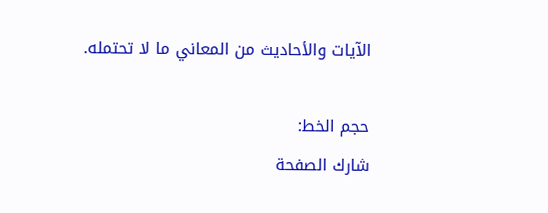الآيات والأحاديث من المعاني ما لا تحتمله.

حجم الخط:
شارك الصفحة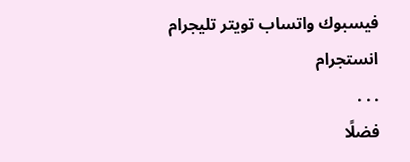فيسبوك واتساب تويتر تليجرام انستجرام
. . .
فضلًا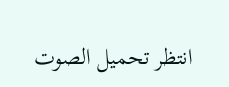انتظر تحميل الصوت